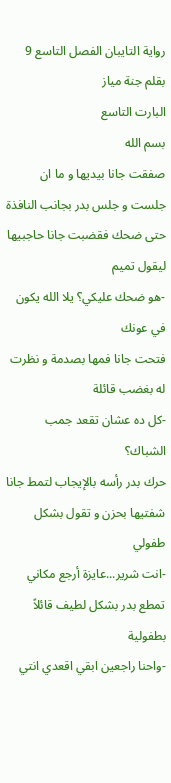رواية التايبان الفصل التاسع 9 بقلم جنة مياز
البارت التاسع
بسم الله
صفقت جانا بيديها و ما ان جلست و جلس بدر بجانب النافذة حتى ضحك فقضبت جانا حاجبيها ليقول تميم
-هو ضحك عليكي؟ يلا الله يكون في عونك
فتحت جانا فمها بصدمة و نظرت له بغضب قائلة
-كل ده عشان تقعد جمب الشباك؟
حرك بدر رأسه بالإيجاب لتمط جانا شفتيها بحزن و تقول بشكل طفولي
-انت شرير...عايزة أرجع مكاني
تمطع بدر بشكل لطيف قائلاً بطفولية
-واحنا راجعين ابقي اقعدي انتي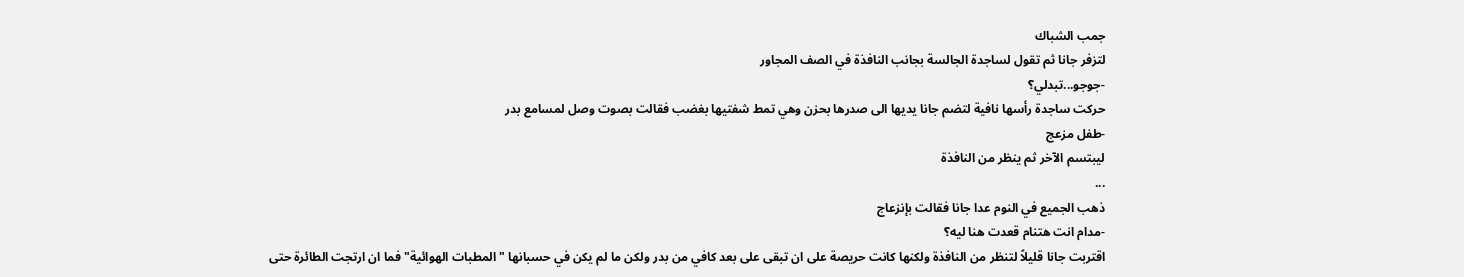جمب الشباك
لتزفر جانا ثم تقول لساجدة الجالسة بجانب النافذة في الصف المجاور
-جوجو...تبدلي؟
حركت ساجدة رأسها نافية لتضم جانا يديها الى صدرها بحزن وهي تمط شفتيها بغضب فقالت بصوت وصل لمسامع بدر
-طفل مزعج
ليبتسم الآخر ثم ينظر من النافذة
...
ذهب الجميع في النوم عدا جانا فقالت بإنزعاج
-مدام انت هتنام قعدت هنا ليه؟
اقتربت جانا قليلاً لتنظر من النافذة ولكنها كانت حريصة على ان تبقى على بعد كافي من بدر ولكن ما لم يكن في حسبانها "المطبات الهوائية" فما ان ارتجت الطائرة حتى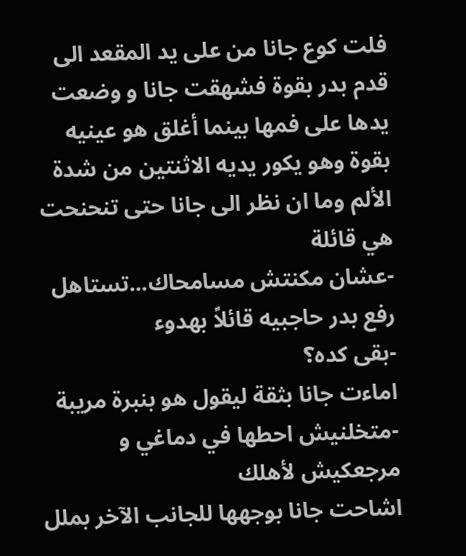فلت كوع جانا من على يد المقعد الى قدم بدر بقوة فشهقت جانا و وضعت يدها على فمها بينما أغلق هو عينيه بقوة وهو يكور يديه الاثنتين من شدة الألم وما ان نظر الى جانا حتى تنحنحت هي قائلة
-عشان مكنتش مسامحاك...تستاهل
رفع بدر حاجبيه قائلاً بهدوء
-بقى كده؟
اماءت جانا بثقة ليقول هو بنبرة مريبة
-متخلنيش احطها في دماغي و مرجعكيش لأهلك
اشاحت جانا بوجهها للجانب الآخر بملل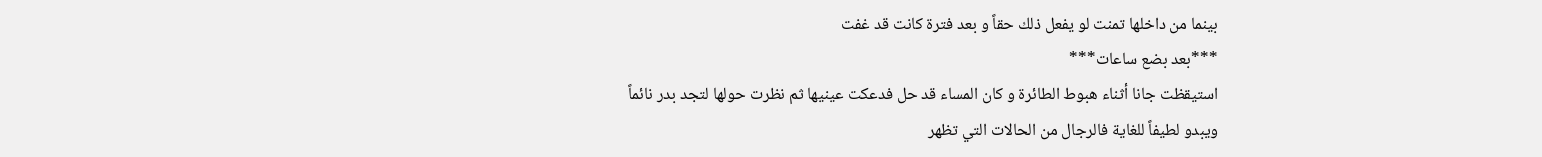بينما من داخلها تمنت لو يفعل ذلك حقاً و بعد فترة كانت قد غفت
***بعد بضع ساعات***
استيقظت جانا أثناء هبوط الطائرة و كان المساء قد حل فدعكت عينيها ثم نظرت حولها لتجد بدر نائماً ويبدو لطيفاً للغاية فالرجال من الحالات التي تظهر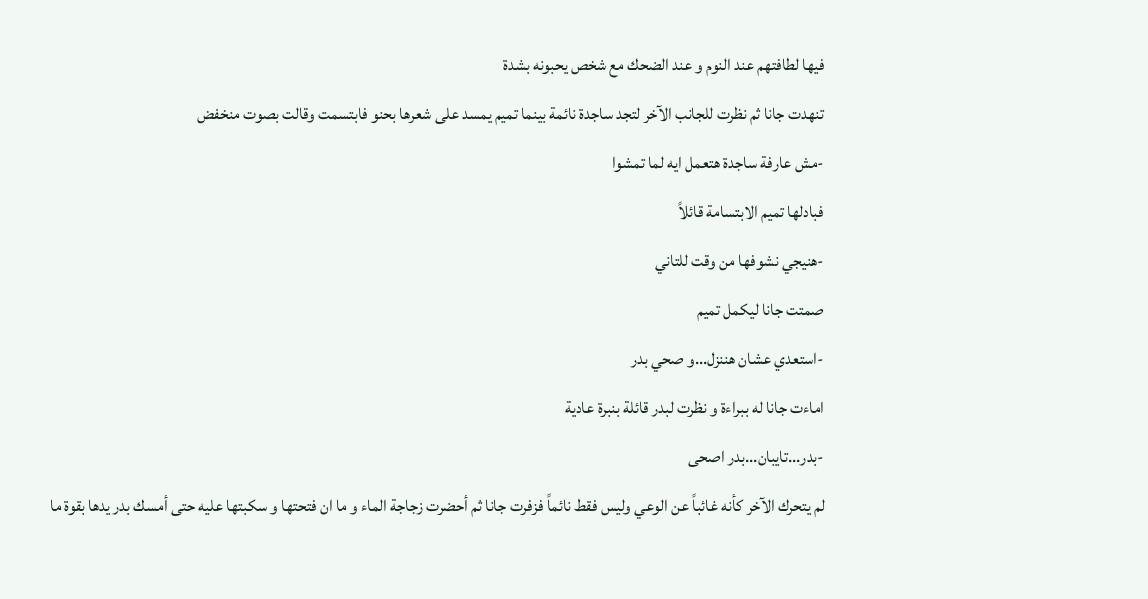فيها لطافتهم عند النوم و عند الضحك مع شخص يحبونه بشدة
تنهدت جانا ثم نظرت للجانب الآخر لتجد ساجدة نائمة بينما تميم يمسد على شعرها بحنو فابتسمت وقالت بصوت منخفض
-مش عارفة ساجدة هتعمل ايه لما تمشوا
فبادلها تميم الابتسامة قائلاً
-هنيجي نشوفها من وقت للتاني
صمتت جانا ليكمل تميم
-استعدي عشان هننزل...و صحي بدر
اماءت جانا له ببراءة و نظرت لبدر قائلة بنبرة عادية
-بدر...تايبان...بدر اصحى
لم يتحرك الآخر كأنه غائباً عن الوعي وليس فقط نائماً فزفرت جانا ثم أحضرت زجاجة الماء و ما ان فتحتها و سكبتها عليه حتى أمسك بدر يدها بقوة ما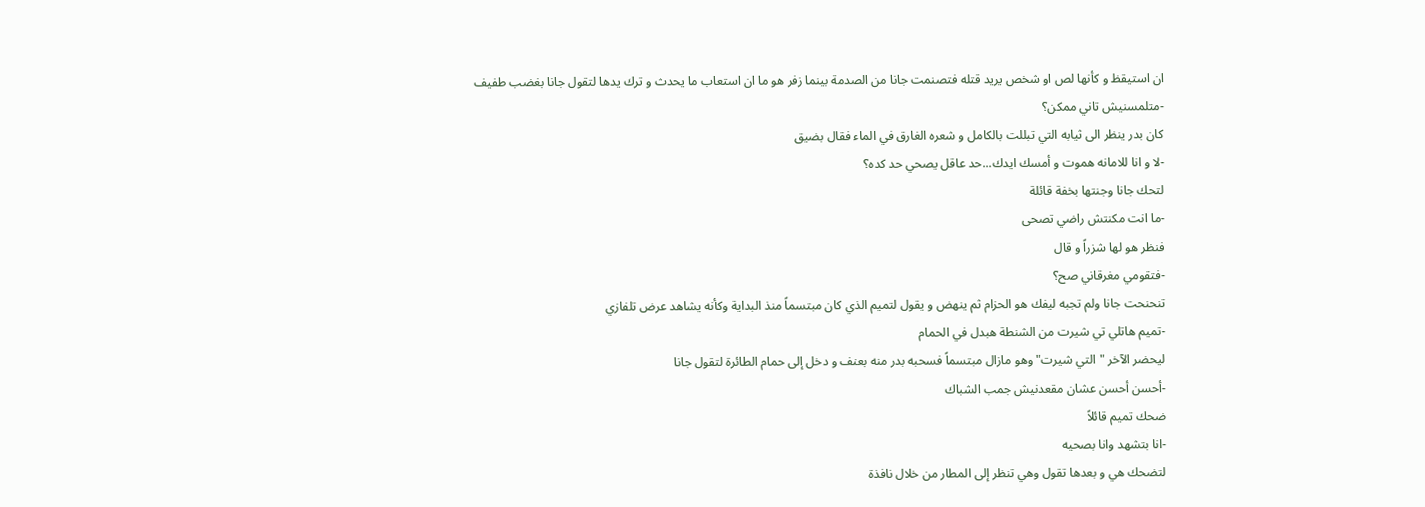ان استيقظ و كأنها لص او شخص يريد قتله فتصنمت جانا من الصدمة بينما زفر هو ما ان استعاب ما يحدث و ترك يدها لتقول جانا بغضب طفيف
-متلمسنيش تاني ممكن؟
كان بدر ينظر الى ثيابه التي تبللت بالكامل و شعره الغارق في الماء فقال بضيق
-لا و انا للامانه هموت و أمسك ايدك...حد عاقل يصحي حد كده؟
لتحك جانا وجنتها بخفة قائلة
-ما انت مكنتش راضي تصحى
فنظر هو لها شزراً و قال
-فتقومي مغرقاني صح؟
تنحنحت جانا ولم تجبه ليفك هو الحزام ثم ينهض و يقول لتميم الذي كان مبتسماً منذ البداية وكأنه يشاهد عرض تلفازي
-تميم هاتلي تي شيرت من الشنطة هبدل في الحمام
ليحضر الآخر "التي شيرت" وهو مازال مبتسماً فسحبه بدر منه بعنف و دخل إلى حمام الطائرة لتقول جانا
-أحسن أحسن عشان مقعدنيش جمب الشباك
ضحك تميم قائلاً
-انا بتشهد وانا بصحيه
لتضحك هي و بعدها تقول وهي تنظر إلى المطار من خلال نافذة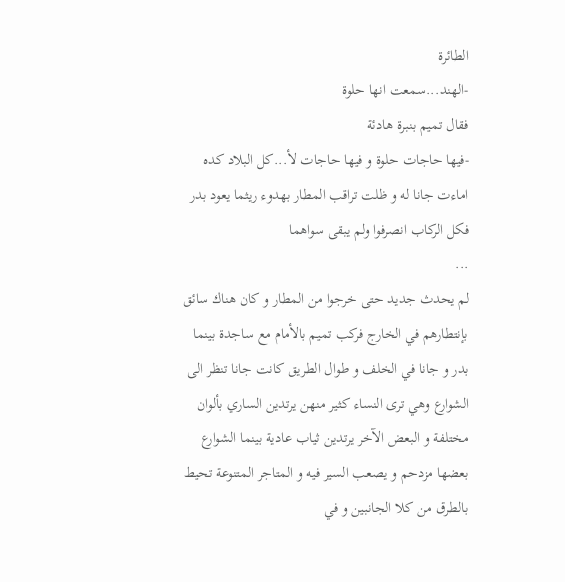الطائرة
-الهند...سمعت انها حلوة
فقال تميم بنبرة هادئة
-فيها حاجات حلوة و فيها حاجات لأ...كل البلاد كده
اماءت جانا له و ظلت تراقب المطار بهدوء ريثما يعود بدر فكل الركاب انصرفوا ولم يبقى سواهما
...
لم يحدث جديد حتى خرجوا من المطار و كان هناك سائق بإنتطارهم في الخارج فركب تميم بالأمام مع ساجدة بينما بدر و جانا في الخلف و طوال الطريق كانت جانا تنظر الى الشوارع وهي ترى النساء كثير منهن يرتدين الساري بألوان مختلفة و البعض الآخر يرتدين ثياب عادية بينما الشوارع بعضها مزدحم و يصعب السير فيه و المتاجر المتنوعة تحيط بالطرق من كلا الجانبين و في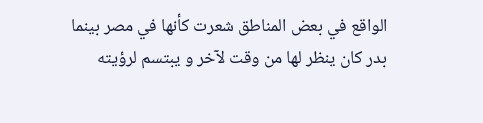الواقع في بعض المناطق شعرت كأنها في مصر بينما بدر كان ينظر لها من وقت لآخر و يبتسم لرؤيته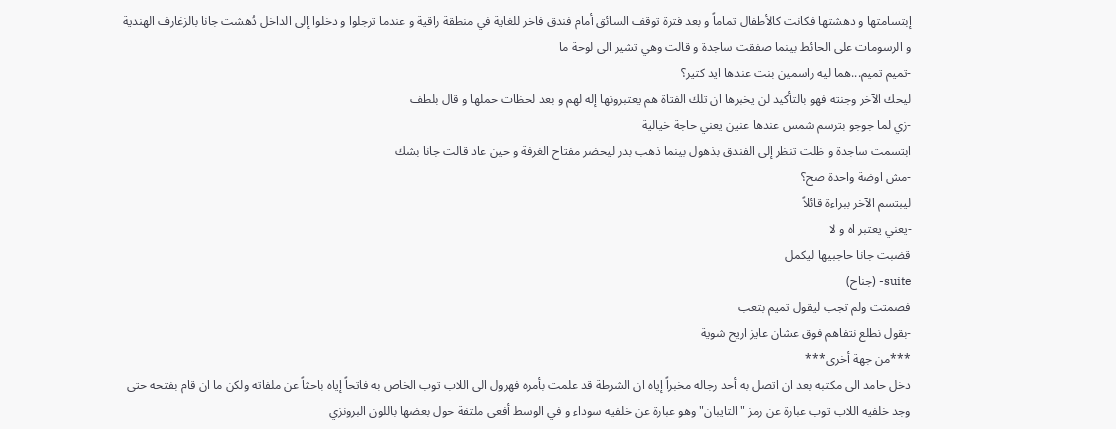إبتسامتها و دهشتها فكانت كالأطفال تماماً و بعد فترة توقف السائق أمام فندق فاخر للغاية في منطقة راقية و عندما ترجلوا و دخلوا إلى الداخل دُهشت جانا بالزغارف الهندية و الرسومات على الحائط بينما صفقت ساجدة و قالت وهي تشير الى لوحة ما
-تميم تميم...هما ليه راسمين بنت عندها ايد كتير؟
ليحك الآخر وجنته فهو بالتأكيد لن يخبرها ان تلك الفتاة هم يعتبرونها إله لهم و بعد لحظات حملها و قال بلطف
-زي لما جوجو بترسم شمس عندها عنين يعني حاجة خيالية
ابتسمت ساجدة و ظلت تنظر إلى الفندق بذهول بينما ذهب بدر ليحضر مفتاح الغرفة و حين عاد قالت جانا بشك
-مش اوضة واحدة صح؟
ليبتسم الآخر ببراءة قائلاً
-يعني يعتبر اه و لا
قضبت جانا حاجبيها ليكمل
suite- (جناح)
فصمتت ولم تجب ليقول تميم بتعب
-بقول نطلع نتفاهم فوق عشان عايز اريح شوية
***من جهة أخرى***
دخل حامد الى مكتبه بعد ان اتصل به أحد رجاله مخبراً إياه ان الشرطة قد علمت بأمره فهرول الى اللاب توب الخاص به فاتحاً إياه باحثاً عن ملفاته ولكن ما ان قام بفتحه حتى وجد خلفيه اللاب توب عبارة عن رمز "التايبان" وهو عبارة عن خلفيه سوداء و في الوسط أفعى ملتفة حول بعضها باللون البرونزي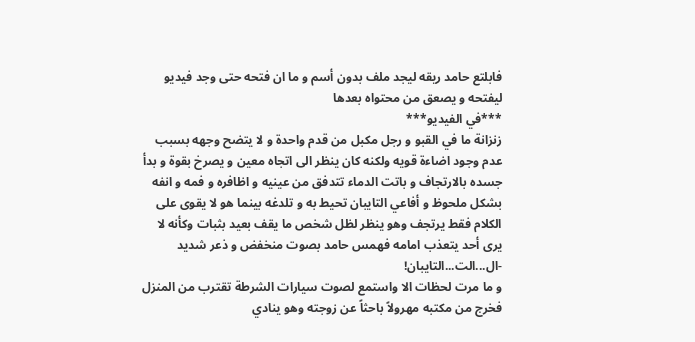فابلتع حامد ريقه ليجد ملف بدون أسم و ما ان فتحه حتى وجد فيديو ليفتحه و يصعق من محتواه بعدها
***في الفيديو***
زنزانة ما في القبو و رجل مكبل من قدم واحدة و لا يتضح وجهه بسبب عدم وجود اضاءة قويه ولكنه كان ينظر الى اتجاه معين و يصرخ بقوة و بدأ جسده بالارتجاف و باتت الدماء تتدفق من عينيه و اظافره و فمه و انفه بشكل ملحوظ و أفاعي التايبان تحيط به و تلدغه بينما هو لا يقوى على الكلام فقط يرتجف وهو ينظر لظل شخص ما يقف بعيد بثبات وكأنه لا يرى أحد يتعذب امامه فهمس حامد بصوت منخفض و ذعر شديد
-ال...الت...التايبان!
و ما مرت لحظات الا واستمع لصوت سيارات الشرطة تقترب من المنزل فخرج من مكتبه مهرولاً باحثاً عن زوجته وهو ينادي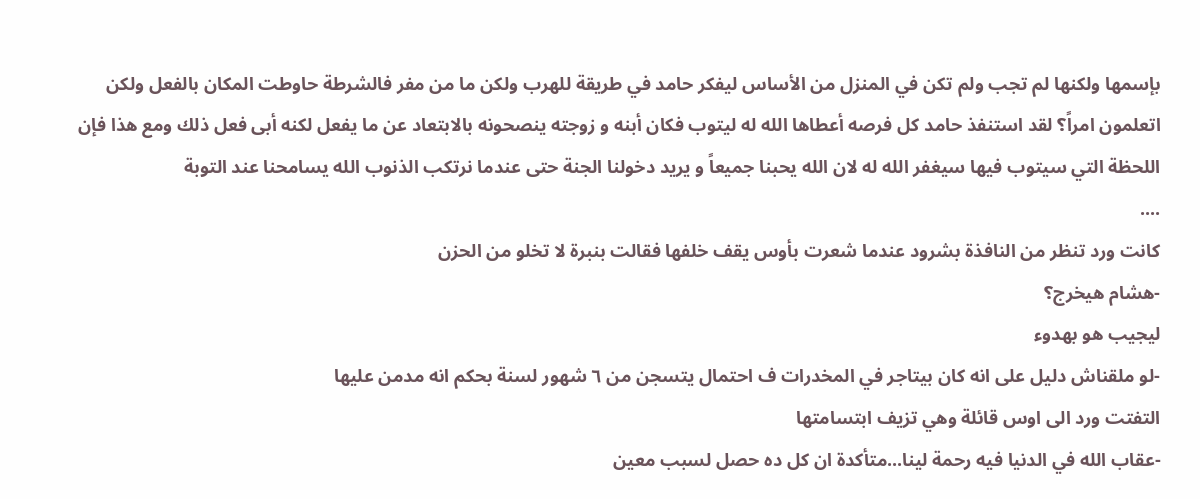بإسمها ولكنها لم تجب ولم تكن في المنزل من الأساس ليفكر حامد في طريقة للهرب ولكن ما من مفر فالشرطة حاوطت المكان بالفعل ولكن اتعلمون امراً؟ لقد استنفذ حامد كل فرصه أعطاها الله له ليتوب فكان أبنه و زوجته ينصحونه بالابتعاد عن ما يفعل لكنه أبى فعل ذلك ومع هذا فإن اللحظة التي سيتوب فيها سيغفر الله له لان الله يحبنا جميعاً و يريد دخولنا الجنة حتى عندما نرتكب الذنوب الله يسامحنا عند التوبة
....
كانت ورد تنظر من النافذة بشرود عندما شعرت بأوس يقف خلفها فقالت بنبرة لا تخلو من الحزن
-هشام هيخرج؟
ليجيب هو بهدوء
-لو ملقناش دليل على انه كان بيتاجر في المخدرات ف احتمال يتسجن من ٦ شهور لسنة بحكم انه مدمن عليها
التفتت ورد الى اوس قائلة وهي تزيف ابتسامتها
-عقاب الله في الدنيا فيه رحمة لينا...متأكدة ان كل ده حصل لسبب معين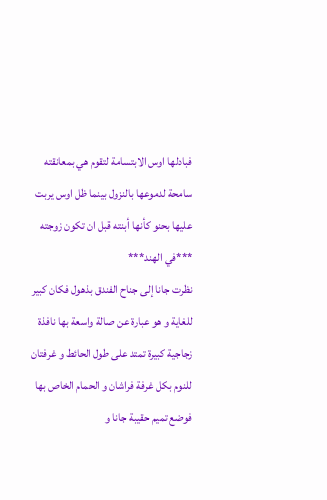فبادلها اوس الابتسامة لتقوم هي بمعانقته سامحة لدموعها بالنزول بينما ظل اوس يربت عليها بحنو كأنها أبنته قبل ان تكون زوجته
***في الهند***
نظرت جانا إلى جناح الفندق بذهول فكان كبير للغاية و هو عبارة عن صالة واسعة بها نافذة زجاجية كبيرة تمتد على طول الحائط و غرفتان للنوم بكل غرفة فراشان و الحمام الخاص بها فوضع تميم حقيبة جانا و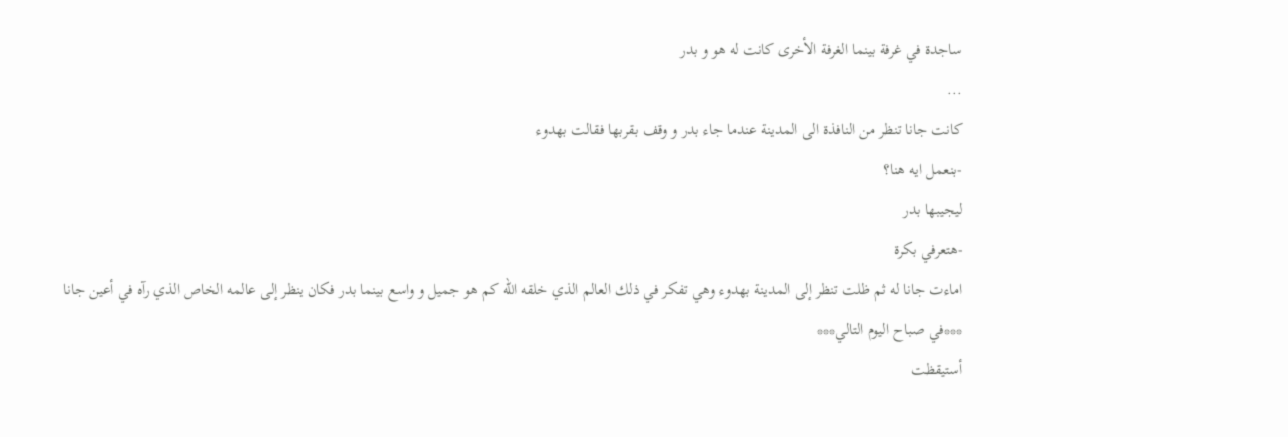ساجدة في غرفة بينما الغرفة الأخرى كانت له هو و بدر
...
كانت جانا تنظر من النافذة الى المدينة عندما جاء بدر و وقف بقربها فقالت بهدوء
-بنعمل ايه هنا؟
ليجيبها بدر
-هتعرفي بكرة
اماءت جانا له ثم ظلت تنظر إلى المدينة بهدوء وهي تفكر في ذلك العالم الذي خلقه الله كم هو جميل و واسع بينما بدر فكان ينظر إلى عالمه الخاص الذي رآه في أعين جانا
***في صباح اليوم التالي***
أستيقظت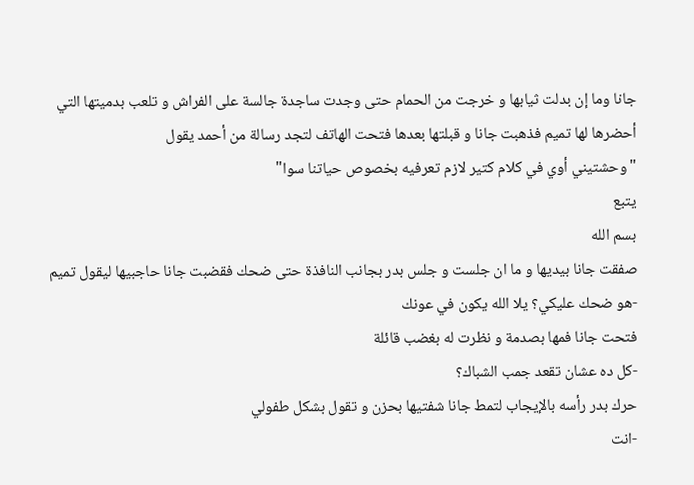جانا وما إن بدلت ثيابها و خرجت من الحمام حتى وجدت ساجدة جالسة على الفراش و تلعب بدميتها التي أحضرها لها تميم فذهبت جانا و قبلتها بعدها فتحت الهاتف لتجد رسالة من أحمد يقول
"وحشتيني أوي في كلام كتير لازم تعرفيه بخصوص حياتنا سوا"
يتبع
بسم الله
صفقت جانا بيديها و ما ان جلست و جلس بدر بجانب النافذة حتى ضحك فقضبت جانا حاجبيها ليقول تميم
-هو ضحك عليكي؟ يلا الله يكون في عونك
فتحت جانا فمها بصدمة و نظرت له بغضب قائلة
-كل ده عشان تقعد جمب الشباك؟
حرك بدر رأسه بالإيجاب لتمط جانا شفتيها بحزن و تقول بشكل طفولي
-انت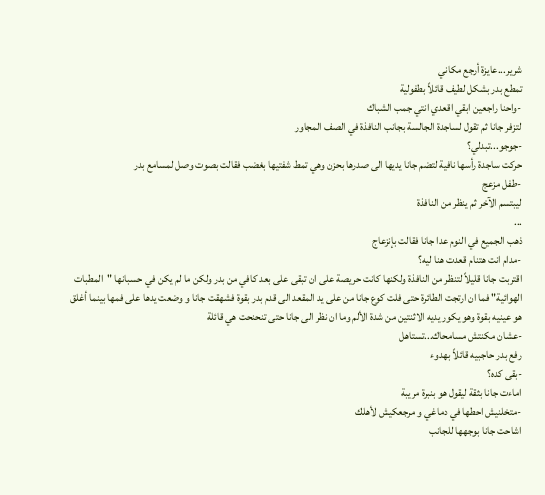شرير...عايزة أرجع مكاني
تمطع بدر بشكل لطيف قائلاً بطفولية
-واحنا راجعين ابقي اقعدي انتي جمب الشباك
لتزفر جانا ثم تقول لساجدة الجالسة بجانب النافذة في الصف المجاور
-جوجو...تبدلي؟
حركت ساجدة رأسها نافية لتضم جانا يديها الى صدرها بحزن وهي تمط شفتيها بغضب فقالت بصوت وصل لمسامع بدر
-طفل مزعج
ليبتسم الآخر ثم ينظر من النافذة
...
ذهب الجميع في النوم عدا جانا فقالت بإنزعاج
-مدام انت هتنام قعدت هنا ليه؟
اقتربت جانا قليلاً لتنظر من النافذة ولكنها كانت حريصة على ان تبقى على بعد كافي من بدر ولكن ما لم يكن في حسبانها "المطبات الهوائية" فما ان ارتجت الطائرة حتى فلت كوع جانا من على يد المقعد الى قدم بدر بقوة فشهقت جانا و وضعت يدها على فمها بينما أغلق هو عينيه بقوة وهو يكور يديه الاثنتين من شدة الألم وما ان نظر الى جانا حتى تنحنحت هي قائلة
-عشان مكنتش مسامحاك...تستاهل
رفع بدر حاجبيه قائلاً بهدوء
-بقى كده؟
اماءت جانا بثقة ليقول هو بنبرة مريبة
-متخلنيش احطها في دماغي و مرجعكيش لأهلك
اشاحت جانا بوجهها للجانب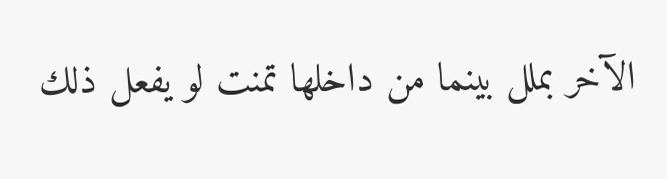الآخر بملل بينما من داخلها تمنت لو يفعل ذلك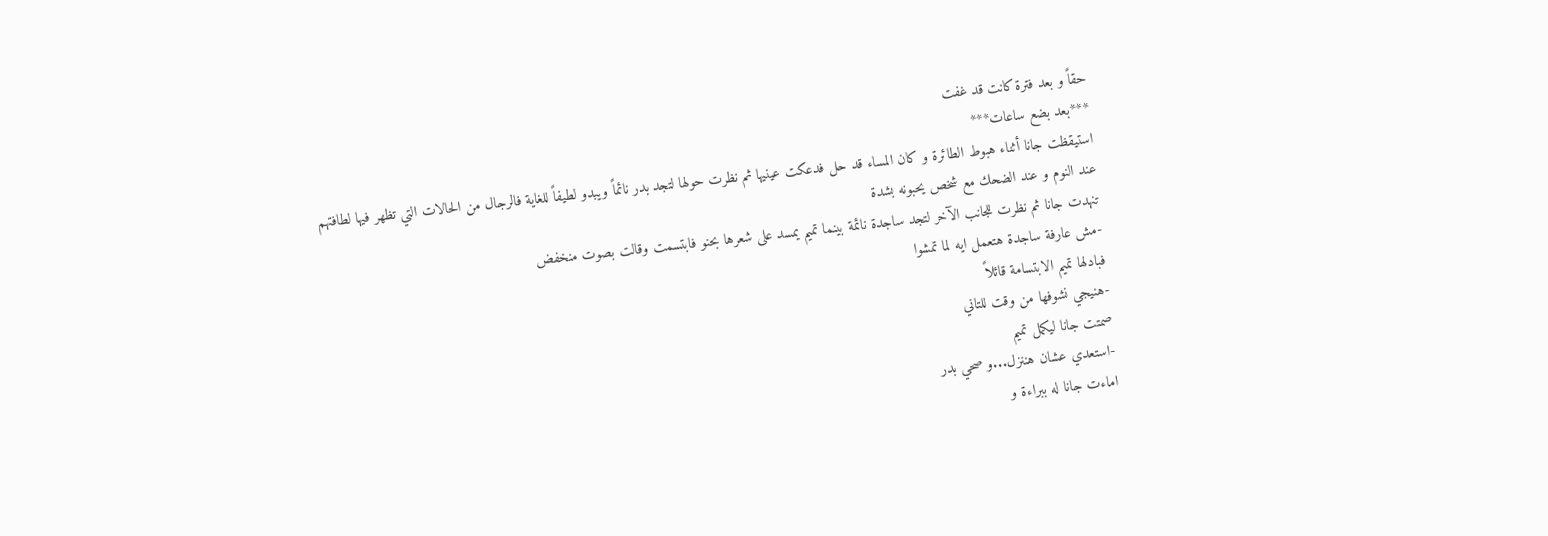حقاً و بعد فترة كانت قد غفت
***بعد بضع ساعات***
استيقظت جانا أثناء هبوط الطائرة و كان المساء قد حل فدعكت عينيها ثم نظرت حولها لتجد بدر نائماً ويبدو لطيفاً للغاية فالرجال من الحالات التي تظهر فيها لطافتهم عند النوم و عند الضحك مع شخص يحبونه بشدة
تنهدت جانا ثم نظرت للجانب الآخر لتجد ساجدة نائمة بينما تميم يمسد على شعرها بحنو فابتسمت وقالت بصوت منخفض
-مش عارفة ساجدة هتعمل ايه لما تمشوا
فبادلها تميم الابتسامة قائلاً
-هنيجي نشوفها من وقت للتاني
صمتت جانا ليكمل تميم
-استعدي عشان هننزل...و صحي بدر
اماءت جانا له ببراءة و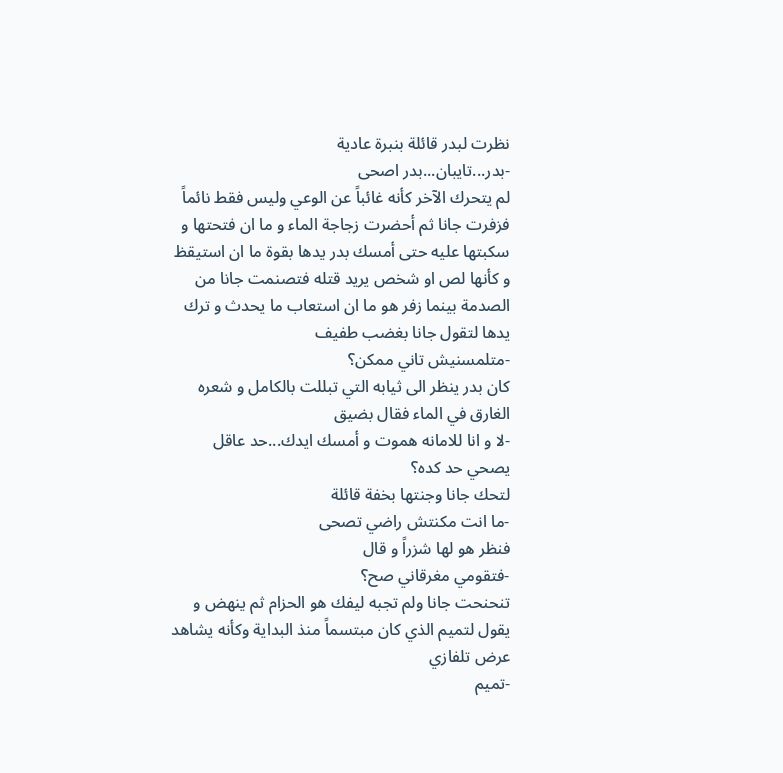نظرت لبدر قائلة بنبرة عادية
-بدر...تايبان...بدر اصحى
لم يتحرك الآخر كأنه غائباً عن الوعي وليس فقط نائماً فزفرت جانا ثم أحضرت زجاجة الماء و ما ان فتحتها و سكبتها عليه حتى أمسك بدر يدها بقوة ما ان استيقظ و كأنها لص او شخص يريد قتله فتصنمت جانا من الصدمة بينما زفر هو ما ان استعاب ما يحدث و ترك يدها لتقول جانا بغضب طفيف
-متلمسنيش تاني ممكن؟
كان بدر ينظر الى ثيابه التي تبللت بالكامل و شعره الغارق في الماء فقال بضيق
-لا و انا للامانه هموت و أمسك ايدك...حد عاقل يصحي حد كده؟
لتحك جانا وجنتها بخفة قائلة
-ما انت مكنتش راضي تصحى
فنظر هو لها شزراً و قال
-فتقومي مغرقاني صح؟
تنحنحت جانا ولم تجبه ليفك هو الحزام ثم ينهض و يقول لتميم الذي كان مبتسماً منذ البداية وكأنه يشاهد عرض تلفازي
-تميم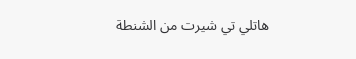هاتلي تي شيرت من الشنطة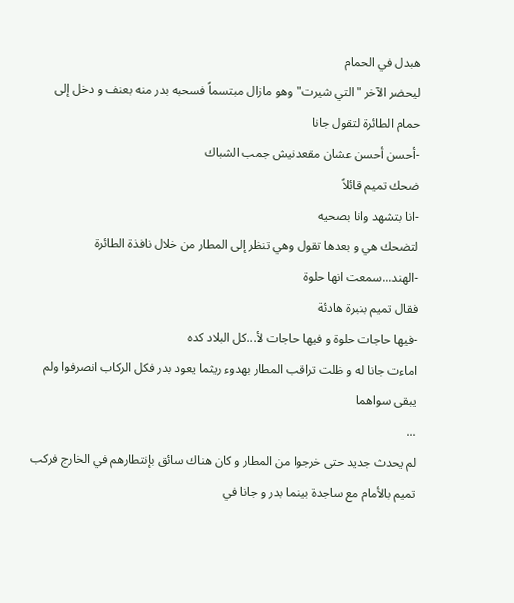هبدل في الحمام
ليحضر الآخر "التي شيرت" وهو مازال مبتسماً فسحبه بدر منه بعنف و دخل إلى حمام الطائرة لتقول جانا
-أحسن أحسن عشان مقعدنيش جمب الشباك
ضحك تميم قائلاً
-انا بتشهد وانا بصحيه
لتضحك هي و بعدها تقول وهي تنظر إلى المطار من خلال نافذة الطائرة
-الهند...سمعت انها حلوة
فقال تميم بنبرة هادئة
-فيها حاجات حلوة و فيها حاجات لأ...كل البلاد كده
اماءت جانا له و ظلت تراقب المطار بهدوء ريثما يعود بدر فكل الركاب انصرفوا ولم يبقى سواهما
...
لم يحدث جديد حتى خرجوا من المطار و كان هناك سائق بإنتطارهم في الخارج فركب تميم بالأمام مع ساجدة بينما بدر و جانا في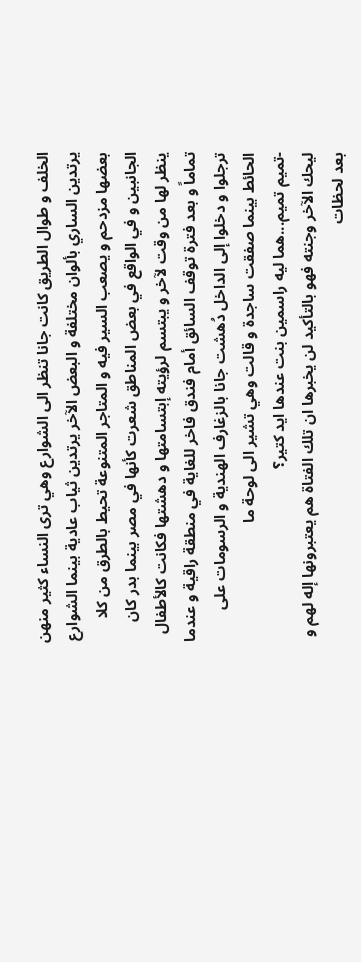الخلف و طوال الطريق كانت جانا تنظر الى الشوارع وهي ترى النساء كثير منهن يرتدين الساري بألوان مختلفة و البعض الآخر يرتدين ثياب عادية بينما الشوارع بعضها مزدحم و يصعب السير فيه و المتاجر المتنوعة تحيط بالطرق من كلا الجانبين و في الواقع في بعض المناطق شعرت كأنها في مصر بينما بدر كان ينظر لها من وقت لآخر و يبتسم لرؤيته إبتسامتها و دهشتها فكانت كالأطفال تماماً و بعد فترة توقف السائق أمام فندق فاخر للغاية في منطقة راقية و عندما ترجلوا و دخلوا إلى الداخل دُهشت جانا بالزغارف الهندية و الرسومات على الحائط بينما صفقت ساجدة و قالت وهي تشير الى لوحة ما
-تميم تميم...هما ليه راسمين بنت عندها ايد كتير؟
ليحك الآخر وجنته فهو بالتأكيد لن يخبرها ان تلك الفتاة هم يعتبرونها إله لهم و بعد لحظات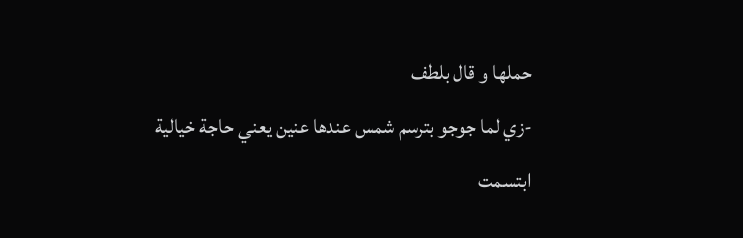حملها و قال بلطف
-زي لما جوجو بترسم شمس عندها عنين يعني حاجة خيالية
ابتسمت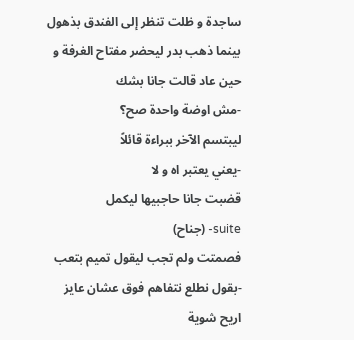ساجدة و ظلت تنظر إلى الفندق بذهول بينما ذهب بدر ليحضر مفتاح الغرفة و حين عاد قالت جانا بشك
-مش اوضة واحدة صح؟
ليبتسم الآخر ببراءة قائلاً
-يعني يعتبر اه و لا
قضبت جانا حاجبيها ليكمل
suite- (جناح)
فصمتت ولم تجب ليقول تميم بتعب
-بقول نطلع نتفاهم فوق عشان عايز اريح شوية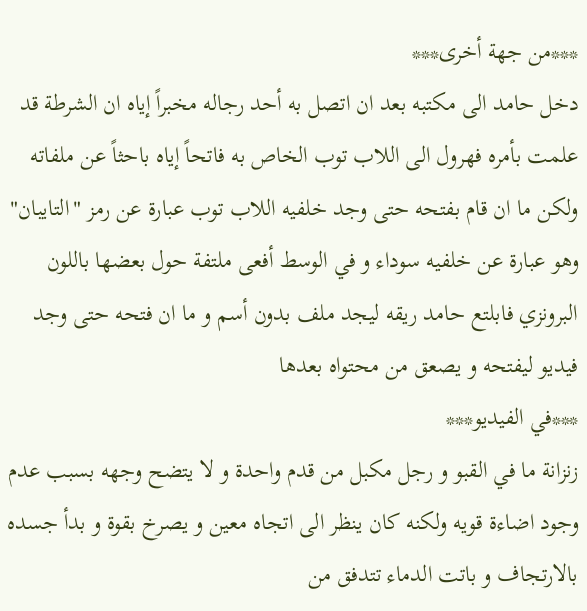***من جهة أخرى***
دخل حامد الى مكتبه بعد ان اتصل به أحد رجاله مخبراً إياه ان الشرطة قد علمت بأمره فهرول الى اللاب توب الخاص به فاتحاً إياه باحثاً عن ملفاته ولكن ما ان قام بفتحه حتى وجد خلفيه اللاب توب عبارة عن رمز "التايبان" وهو عبارة عن خلفيه سوداء و في الوسط أفعى ملتفة حول بعضها باللون البرونزي فابلتع حامد ريقه ليجد ملف بدون أسم و ما ان فتحه حتى وجد فيديو ليفتحه و يصعق من محتواه بعدها
***في الفيديو***
زنزانة ما في القبو و رجل مكبل من قدم واحدة و لا يتضح وجهه بسبب عدم وجود اضاءة قويه ولكنه كان ينظر الى اتجاه معين و يصرخ بقوة و بدأ جسده بالارتجاف و باتت الدماء تتدفق من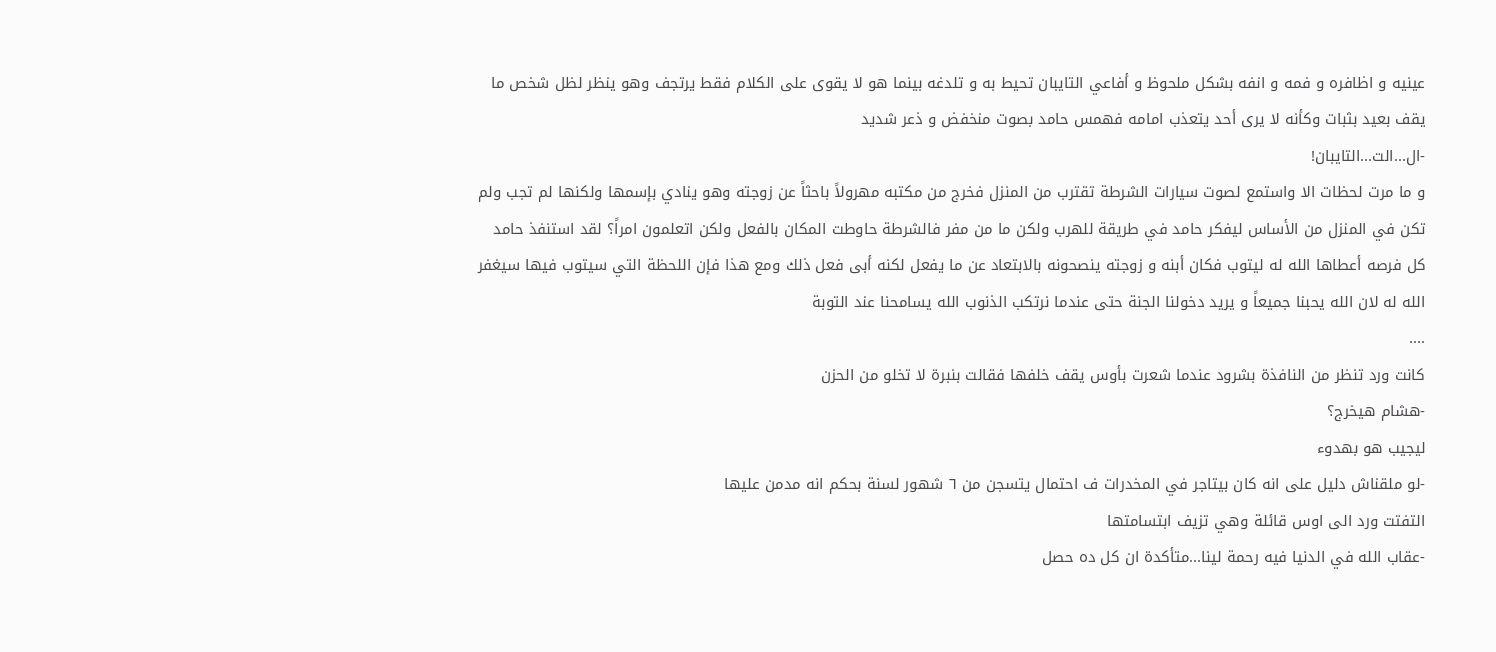عينيه و اظافره و فمه و انفه بشكل ملحوظ و أفاعي التايبان تحيط به و تلدغه بينما هو لا يقوى على الكلام فقط يرتجف وهو ينظر لظل شخص ما يقف بعيد بثبات وكأنه لا يرى أحد يتعذب امامه فهمس حامد بصوت منخفض و ذعر شديد
-ال...الت...التايبان!
و ما مرت لحظات الا واستمع لصوت سيارات الشرطة تقترب من المنزل فخرج من مكتبه مهرولاً باحثاً عن زوجته وهو ينادي بإسمها ولكنها لم تجب ولم تكن في المنزل من الأساس ليفكر حامد في طريقة للهرب ولكن ما من مفر فالشرطة حاوطت المكان بالفعل ولكن اتعلمون امراً؟ لقد استنفذ حامد كل فرصه أعطاها الله له ليتوب فكان أبنه و زوجته ينصحونه بالابتعاد عن ما يفعل لكنه أبى فعل ذلك ومع هذا فإن اللحظة التي سيتوب فيها سيغفر الله له لان الله يحبنا جميعاً و يريد دخولنا الجنة حتى عندما نرتكب الذنوب الله يسامحنا عند التوبة
....
كانت ورد تنظر من النافذة بشرود عندما شعرت بأوس يقف خلفها فقالت بنبرة لا تخلو من الحزن
-هشام هيخرج؟
ليجيب هو بهدوء
-لو ملقناش دليل على انه كان بيتاجر في المخدرات ف احتمال يتسجن من ٦ شهور لسنة بحكم انه مدمن عليها
التفتت ورد الى اوس قائلة وهي تزيف ابتسامتها
-عقاب الله في الدنيا فيه رحمة لينا...متأكدة ان كل ده حصل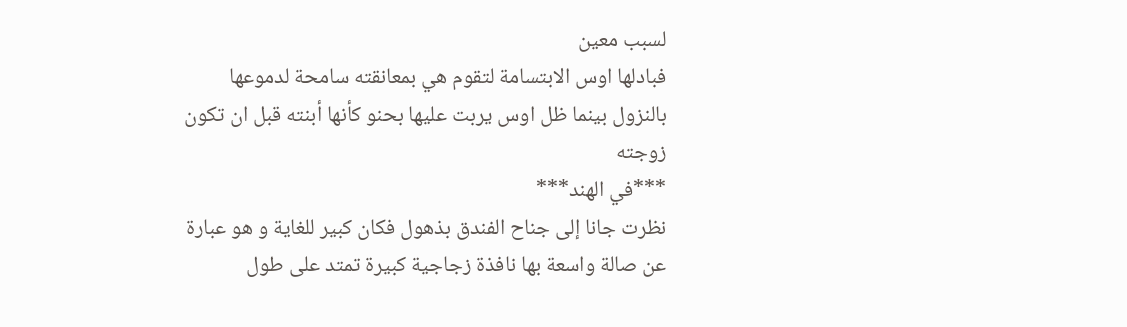لسبب معين
فبادلها اوس الابتسامة لتقوم هي بمعانقته سامحة لدموعها بالنزول بينما ظل اوس يربت عليها بحنو كأنها أبنته قبل ان تكون زوجته
***في الهند***
نظرت جانا إلى جناح الفندق بذهول فكان كبير للغاية و هو عبارة عن صالة واسعة بها نافذة زجاجية كبيرة تمتد على طول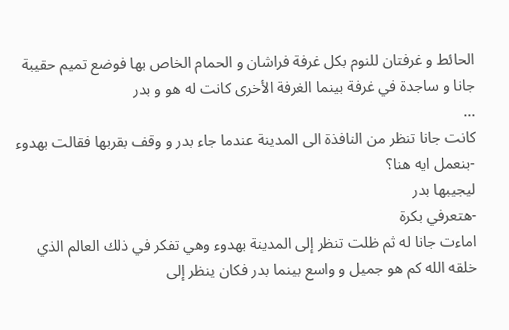الحائط و غرفتان للنوم بكل غرفة فراشان و الحمام الخاص بها فوضع تميم حقيبة جانا و ساجدة في غرفة بينما الغرفة الأخرى كانت له هو و بدر
...
كانت جانا تنظر من النافذة الى المدينة عندما جاء بدر و وقف بقربها فقالت بهدوء
-بنعمل ايه هنا؟
ليجيبها بدر
-هتعرفي بكرة
اماءت جانا له ثم ظلت تنظر إلى المدينة بهدوء وهي تفكر في ذلك العالم الذي خلقه الله كم هو جميل و واسع بينما بدر فكان ينظر إلى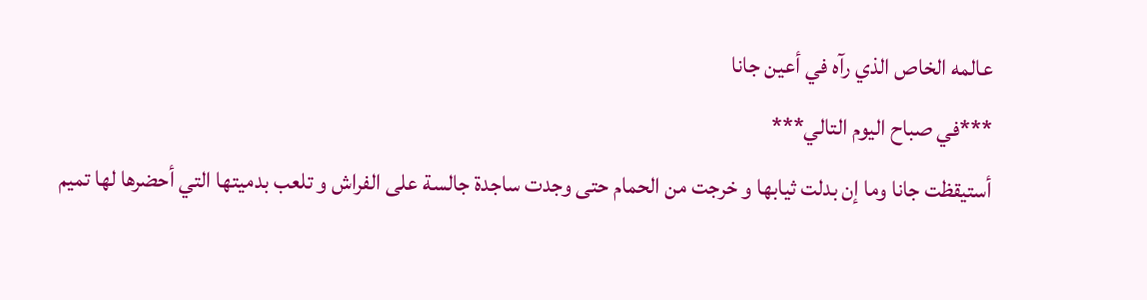عالمه الخاص الذي رآه في أعين جانا
***في صباح اليوم التالي***
أستيقظت جانا وما إن بدلت ثيابها و خرجت من الحمام حتى وجدت ساجدة جالسة على الفراش و تلعب بدميتها التي أحضرها لها تميم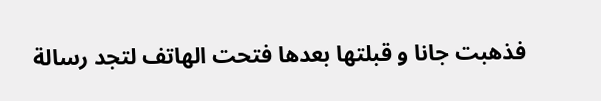فذهبت جانا و قبلتها بعدها فتحت الهاتف لتجد رسالة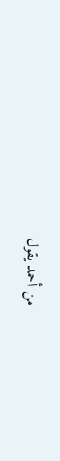من أحمد يقول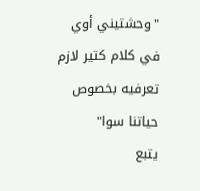"وحشتيني أوي في كلام كتير لازم تعرفيه بخصوص حياتنا سوا"
يتبع